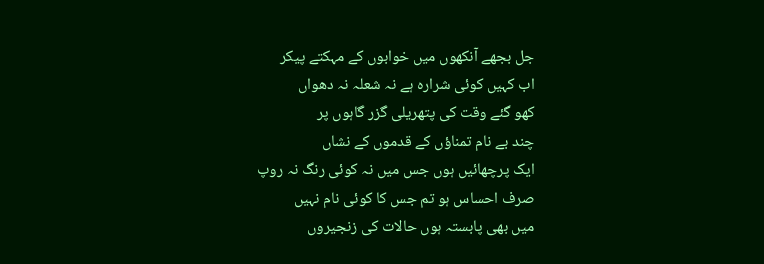جل بجھے آنکھوں میں خوابوں کے مہکتے پیکر
اب کہیں کوئی شرارہ ہے نہ شعلہ نہ دھواں
کھو گئے وقت کی پتھریلی گزر گاہوں پر
چند بے نام تمناؤں کے قدموں کے نشاں
ایک پرچھائیں ہوں جس میں نہ کوئی رنگ نہ روپ
صرف احساس ہو تم جس کا کوئی نام نہیں
میں بھی پابستہ ہوں حالات کی زنجیروں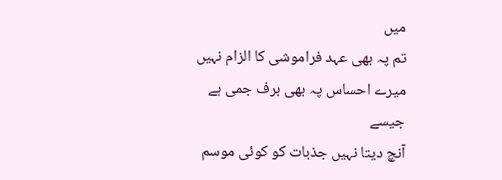میں
تم پہ بھی عہد فراموشی کا الزام نہیں
میرے احساس پہ بھی برف جمی ہے جیسے
آنچ دیتا نہیں جذبات کو کوئی موسم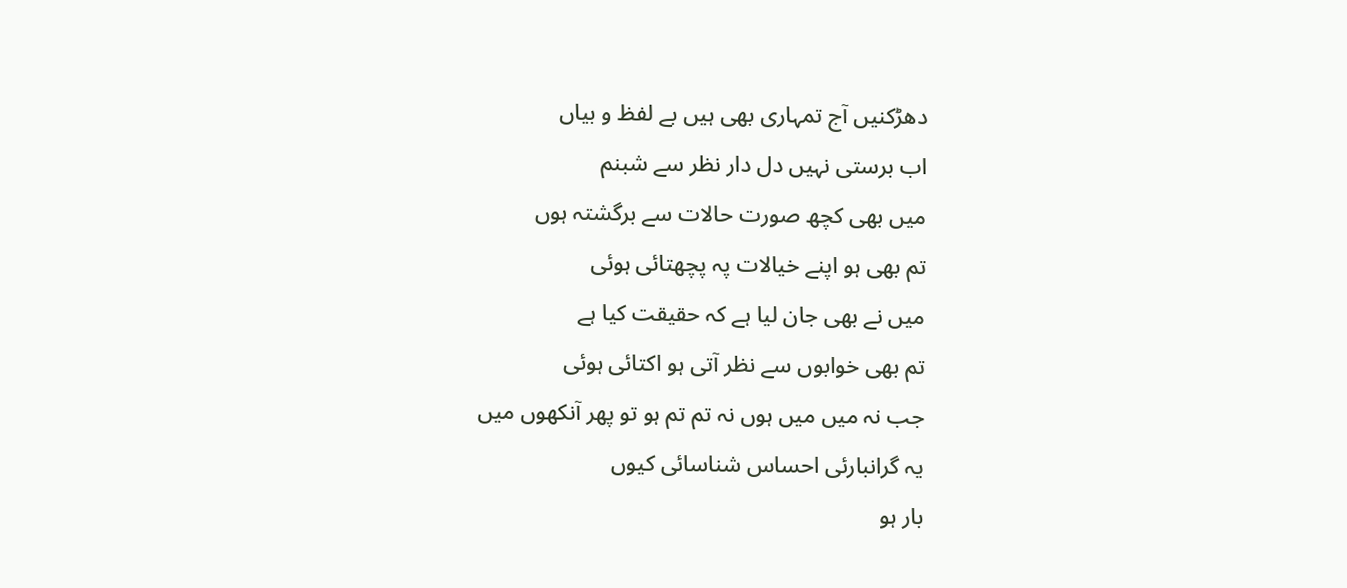دھڑکنیں آج تمہاری بھی ہیں بے لفظ و بیاں
اب برستی نہیں دل دار نظر سے شبنم
میں بھی کچھ صورت حالات سے برگشتہ ہوں
تم بھی ہو اپنے خیالات پہ پچھتائی ہوئی
میں نے بھی جان لیا ہے کہ حقیقت کیا ہے
تم بھی خوابوں سے نظر آتی ہو اکتائی ہوئی
جب نہ میں میں ہوں نہ تم تم ہو تو پھر آنکھوں میں
یہ گرانبارئی احساس شناسائی کیوں
بار ہو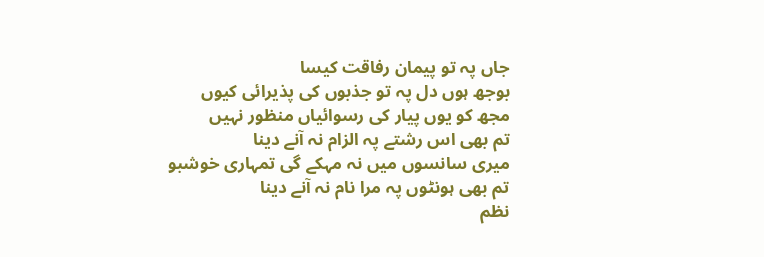جاں پہ تو پیمان رفاقت کیسا
بوجھ ہوں دل پہ تو جذبوں کی پذیرائی کیوں
مجھ کو یوں پیار کی رسوائیاں منظور نہیں
تم بھی اس رشتے پہ الزام نہ آنے دینا
میری سانسوں میں نہ مہکے گی تمہاری خوشبو
تم بھی ہونٹوں پہ مرا نام نہ آنے دینا
نظم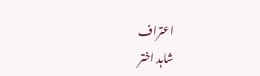اعتراف
شاہد اختر